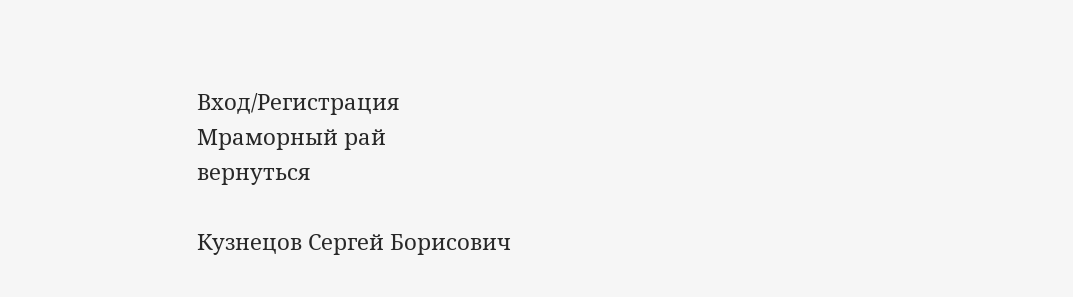Вход/Регистрация
Мраморный рай
вернуться

Кузнецов Сергей Борисович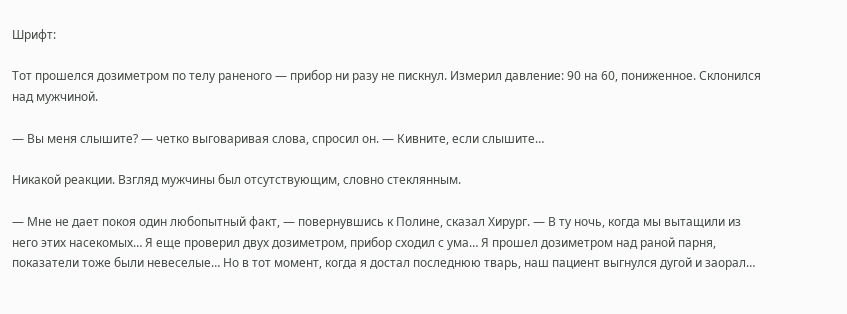Шрифт:

Тот прошелся дозиметром по телу раненого — прибор ни разу не пискнул. Измерил давление: 90 на 60, пониженное. Склонился над мужчиной.

— Вы меня слышите? — четко выговаривая слова, спросил он. — Кивните, если слышите…

Никакой реакции. Взгляд мужчины был отсутствующим, словно стеклянным.

— Мне не дает покоя один любопытный факт, — повернувшись к Полине, сказал Хирург. — В ту ночь, когда мы вытащили из него этих насекомых… Я еще проверил двух дозиметром, прибор сходил с ума… Я прошел дозиметром над раной парня, показатели тоже были невеселые… Но в тот момент, когда я достал последнюю тварь, наш пациент выгнулся дугой и заорал…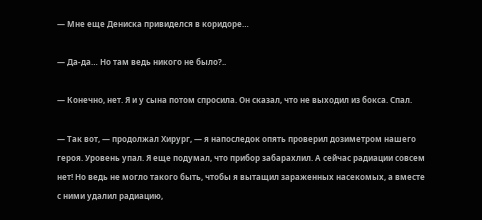— Мне еще Дениска привиделся в коридоре…

— Да-да… Но там ведь никого не было?..

— Конечно, нет. Я и у сына потом спросила. Он сказал, что не выходил из бокса. Спал.

— Так вот, — продолжал Хирург, — я напоследок опять проверил дозиметром нашего героя. Уровень упал. Я еще подумал, что прибор забарахлил. А сейчас радиации совсем нет! Но ведь не могло такого быть, чтобы я вытащил зараженных насекомых, а вместе с ними удалил радиацию,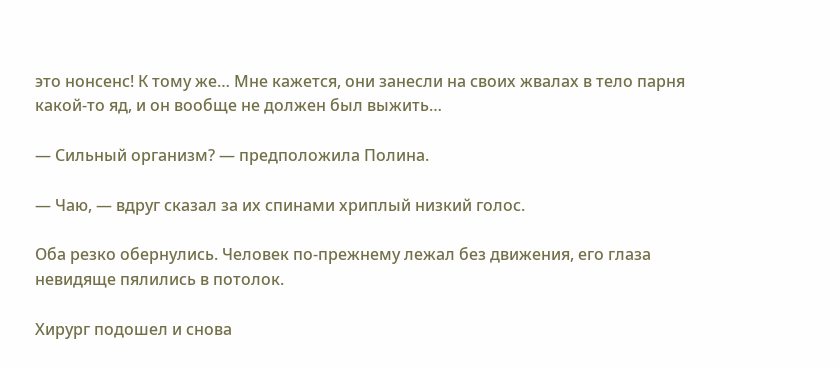это нонсенс! К тому же… Мне кажется, они занесли на своих жвалах в тело парня какой-то яд, и он вообще не должен был выжить…

— Сильный организм? — предположила Полина.

— Чаю, — вдруг сказал за их спинами хриплый низкий голос.

Оба резко обернулись. Человек по-прежнему лежал без движения, его глаза невидяще пялились в потолок.

Хирург подошел и снова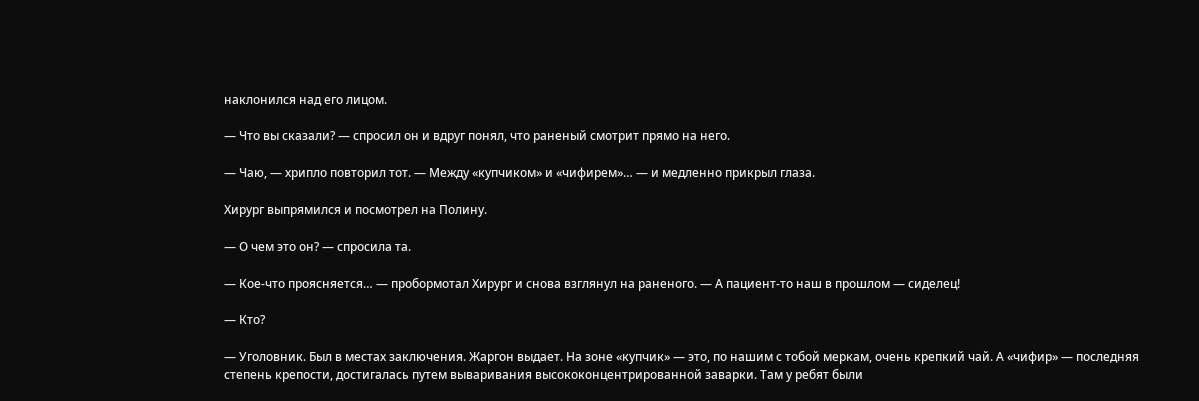наклонился над его лицом.

— Что вы сказали? — спросил он и вдруг понял, что раненый смотрит прямо на него.

— Чаю, — хрипло повторил тот. — Между «купчиком» и «чифирем»… — и медленно прикрыл глаза.

Хирург выпрямился и посмотрел на Полину.

— О чем это он? — спросила та.

— Кое-что проясняется… — пробормотал Хирург и снова взглянул на раненого. — А пациент-то наш в прошлом — сиделец!

— Кто?

— Уголовник. Был в местах заключения. Жаргон выдает. На зоне «купчик» — это, по нашим с тобой меркам, очень крепкий чай. А «чифир» — последняя степень крепости, достигалась путем вываривания высококонцентрированной заварки. Там у ребят были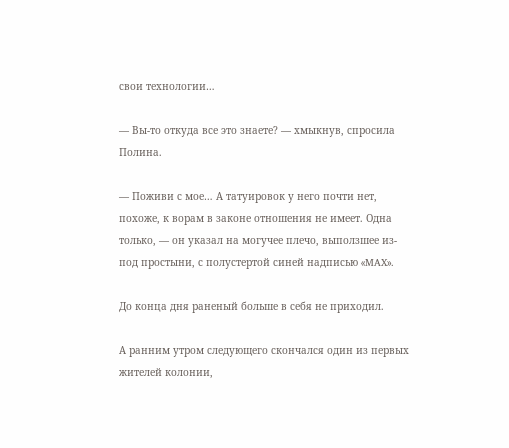свои технологии…

— Вы-то откуда все это знаете? — хмыкнув, спросила Полина.

— Поживи с мое… А татуировок у него почти нет, похоже, к ворам в законе отношения не имеет. Одна только, — он указал на могучее плечо, выползшее из-под простыни, с полустертой синей надписью «MAX».

До конца дня раненый больше в себя не приходил.

А ранним утром следующего скончался один из первых жителей колонии,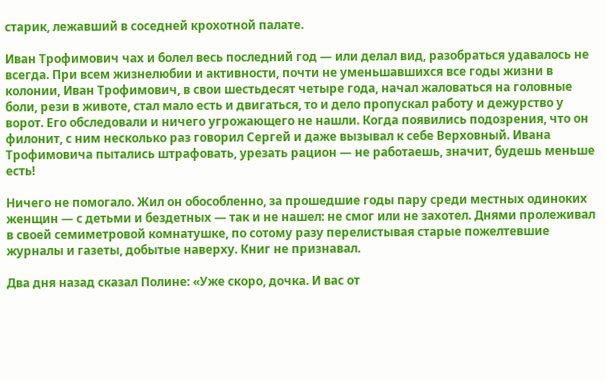старик, лежавший в соседней крохотной палате.

Иван Трофимович чах и болел весь последний год — или делал вид, разобраться удавалось не всегда. При всем жизнелюбии и активности, почти не уменьшавшихся все годы жизни в колонии, Иван Трофимович, в свои шестьдесят четыре года, начал жаловаться на головные боли, рези в животе, стал мало есть и двигаться, то и дело пропускал работу и дежурство у ворот. Его обследовали и ничего угрожающего не нашли. Когда появились подозрения, что он филонит, с ним несколько раз говорил Сергей и даже вызывал к себе Верховный. Ивана Трофимовича пытались штрафовать, урезать рацион — не работаешь, значит, будешь меньше есть!

Ничего не помогало. Жил он обособленно, за прошедшие годы пару среди местных одиноких женщин — с детьми и бездетных — так и не нашел: не смог или не захотел. Днями пролеживал в своей семиметровой комнатушке, по сотому разу перелистывая старые пожелтевшие журналы и газеты, добытые наверху. Книг не признавал.

Два дня назад сказал Полине: «Уже скоро, дочка. И вас от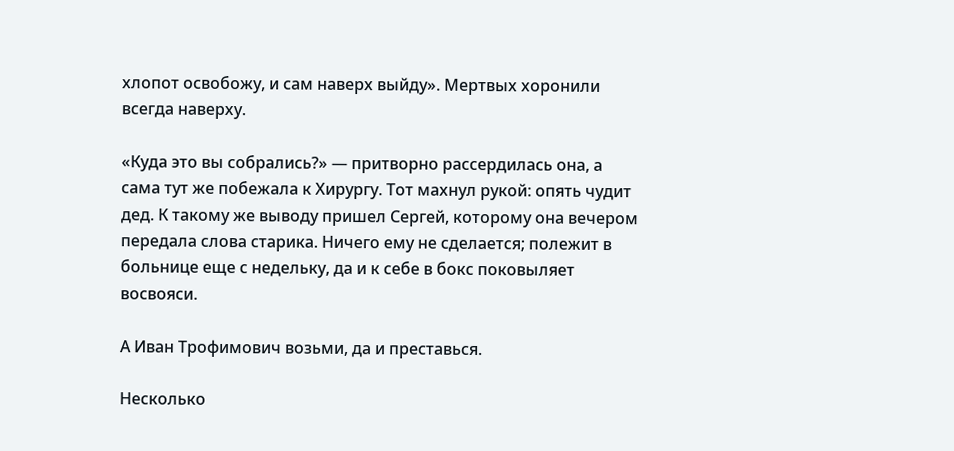хлопот освобожу, и сам наверх выйду». Мертвых хоронили всегда наверху.

«Куда это вы собрались?» — притворно рассердилась она, а сама тут же побежала к Хирургу. Тот махнул рукой: опять чудит дед. К такому же выводу пришел Сергей, которому она вечером передала слова старика. Ничего ему не сделается; полежит в больнице еще с недельку, да и к себе в бокс поковыляет восвояси.

А Иван Трофимович возьми, да и преставься.

Несколько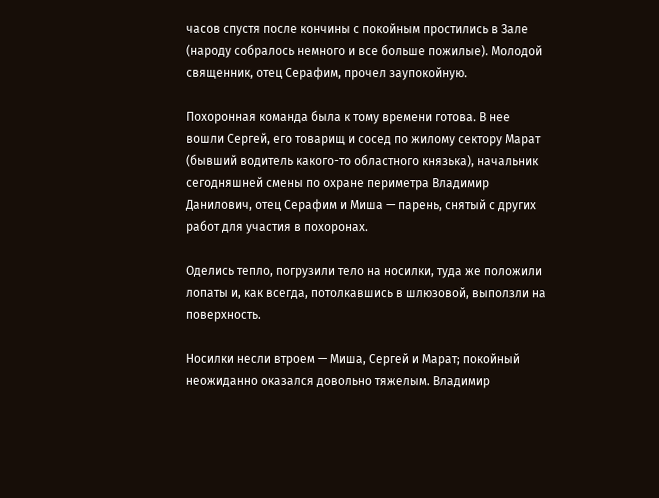часов спустя после кончины с покойным простились в Зале (народу собралось немного и все больше пожилые). Молодой священник, отец Серафим, прочел заупокойную.

Похоронная команда была к тому времени готова. В нее вошли Сергей, его товарищ и сосед по жилому сектору Марат (бывший водитель какого-то областного князька), начальник сегодняшней смены по охране периметра Владимир Данилович, отец Серафим и Миша — парень, снятый с других работ для участия в похоронах.

Оделись тепло, погрузили тело на носилки, туда же положили лопаты и, как всегда, потолкавшись в шлюзовой, выползли на поверхность.

Носилки несли втроем — Миша, Сергей и Марат; покойный неожиданно оказался довольно тяжелым. Владимир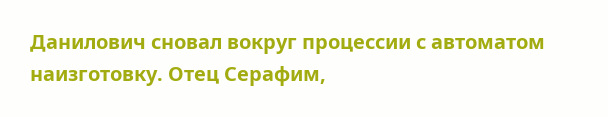Данилович сновал вокруг процессии с автоматом наизготовку. Отец Серафим,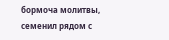бормоча молитвы, семенил рядом с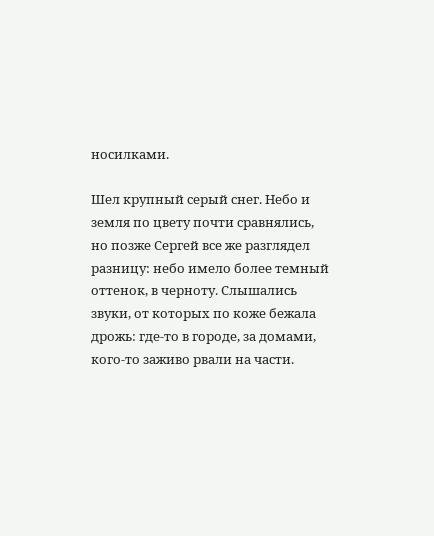носилками.

Шел крупный серый снег. Небо и земля по цвету почти сравнялись, но позже Сергей все же разглядел разницу: небо имело более темный оттенок, в черноту. Слышались звуки, от которых по коже бежала дрожь: где-то в городе, за домами, кого-то заживо рвали на части.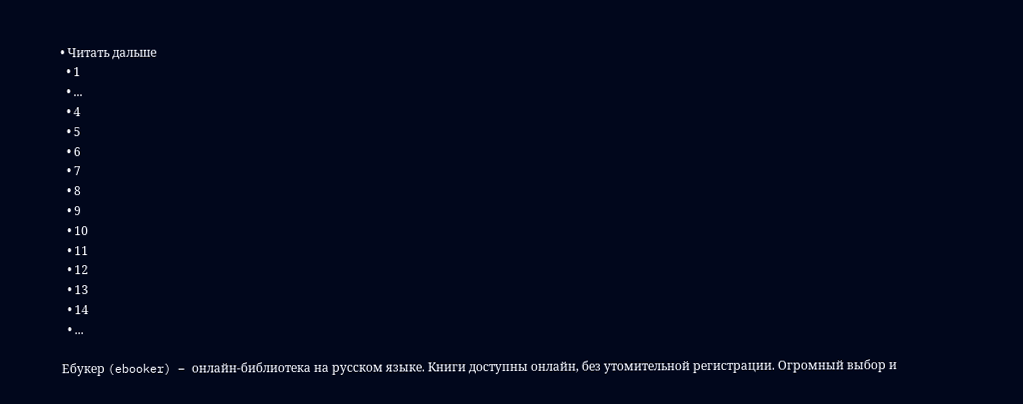• Читать дальше
  • 1
  • ...
  • 4
  • 5
  • 6
  • 7
  • 8
  • 9
  • 10
  • 11
  • 12
  • 13
  • 14
  • ...

Ебукер (ebooker) – онлайн-библиотека на русском языке. Книги доступны онлайн, без утомительной регистрации. Огромный выбор и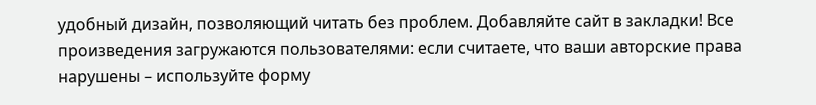удобный дизайн, позволяющий читать без проблем. Добавляйте сайт в закладки! Все произведения загружаются пользователями: если считаете, что ваши авторские права нарушены – используйте форму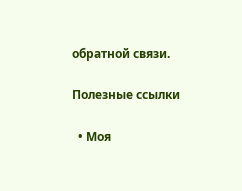обратной связи.

Полезные ссылки

  • Моя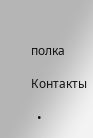полка

Контакты

  •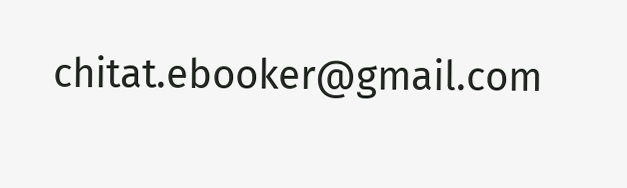chitat.ebooker@gmail.com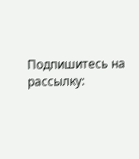Подпишитесь на рассылку: